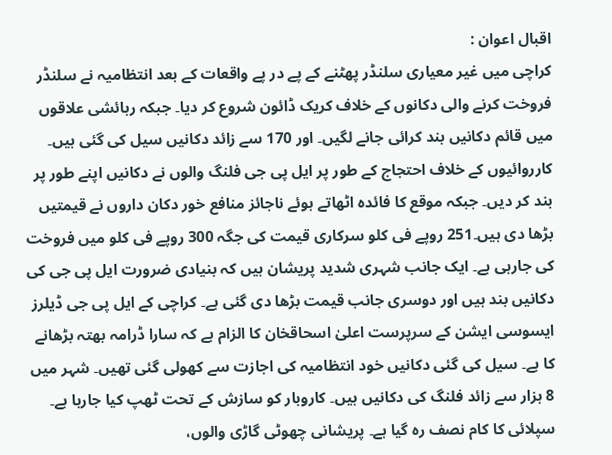اقبال اعوان :
کراچی میں غیر معیاری سلنڈر پھٹنے کے پے در پے واقعات کے بعد انتظامیہ نے سلنڈر فروخت کرنے والی دکانوں کے خلاف کریک ڈائون شروع کر دیا۔ جبکہ رہائشی علاقوں میں قائم دکانیں بند کرائی جانے لگیں۔ اور 170 سے زائد دکانیں سیل کی گئی ہیں۔
کارروائیوں کے خلاف احتجاج کے طور پر ایل پی جی فلنگ والوں نے دکانیں اپنے طور پر بند کر دیں۔ جبکہ موقع کا فائدہ اٹھاتے ہوئے ناجائز منافع خور دکان داروں نے قیمتیں بڑھا دی ہیں۔251 روپے فی کلو سرکاری قیمت کی جگہ 300 روپے فی کلو میں فروخت کی جارہی ہے۔ ایک جانب شہری شدید پریشان ہیں کہ بنیادی ضرورت ایل پی جی کی دکانیں بند ہیں اور دوسری جانب قیمت بڑھا دی گئی ہے۔ کراچی کے ایل پی جی ڈیلرز ایسوسی ایشن کے سرپرست اعلیٰ اسحاقخان کا الزام ہے کہ سارا ڈرامہ بھتہ بڑھانے کا ہے۔ سیل کی گئی دکانیں خود انتظامیہ کی اجازت سے کھولی گئی تھیں۔ شہر میں 8 ہزار سے زائد فلنگ کی دکانیں ہیں۔ کاروبار کو سازش کے تحت ٹھپ کیا جارہا ہے۔ سپلائی کا کام نصف رہ گیا ہے۔ پریشانی چھوٹی گاڑی والوں،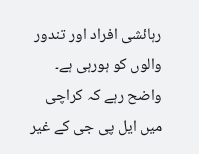رہائشی افراد اور تندور والوں کو ہورہی ہے۔
واضح رہے کہ کراچی میں ایل پی جی کے غیر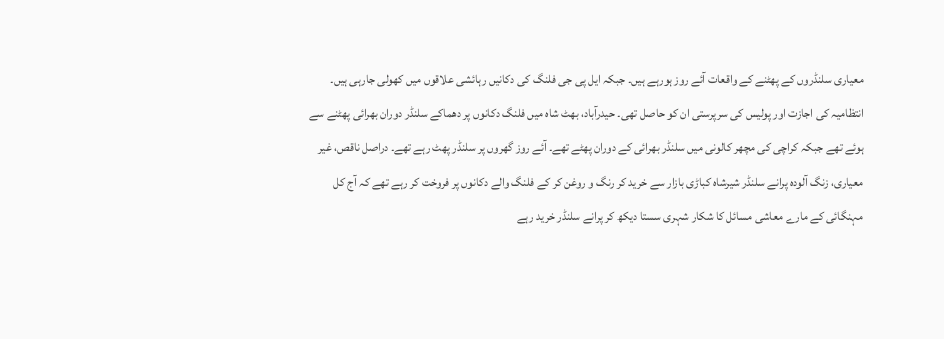معیاری سلنڈروں کے پھٹنے کے واقعات آئے روز ہورہے ہیں۔ جبکہ ایل پی جی فلنگ کی دکانیں رہائشی علاقوں میں کھولی جارہی ہیں۔ انتظامیہ کی اجازت اور پولیس کی سرپرستی ان کو حاصل تھی۔ حیدرآباد، بھٹ شاہ میں فلنگ دکانوں پر دھماکے سلنڈر دوران بھرائی پھٹنے سے ہوئے تھے جبکہ کراچی کی مچھر کالونی میں سلنڈر بھرائی کے دوران پھٹے تھے۔ آئے روز گھروں پر سلنڈر پھٹ رہے تھے۔ دراصل ناقص، غیر معیاری، زنگ آلودہ پرانے سلنڈر شیرشاہ کباڑی بازار سے خرید کر رنگ و روغن کر کے فلنگ والے دکانوں پر فروخت کر رہے تھے کہ آج کل مہنگائی کے مارے معاشی مسائل کا شکار شہری سستا دیکھ کر پرانے سلنڈر خرید رہے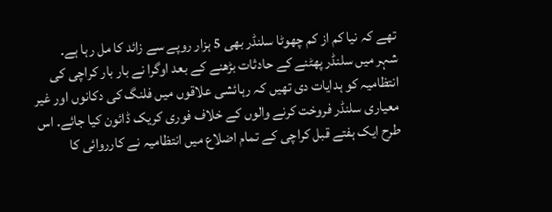تھے کہ نیا کم از کم چھوٹا سلنڈر بھی 5 ہزار روپے سے زائد کا مل رہا ہے۔
شہر میں سلنڈر پھٹنے کے حادثات بڑھنے کے بعد اوگرا نے بار بار کراچی کی انتظامیہ کو ہدایات دی تھیں کہ رہائشی علاقوں میں فلنگ کی دکانوں اور غیر معیاری سلنڈر فروخت کرنے والوں کے خلاف فوری کریک ڈائون کیا جائے۔ اس طرح ایک ہفتے قبل کراچی کے تمام اضلاع میں انتظامیہ نے کارروائی کا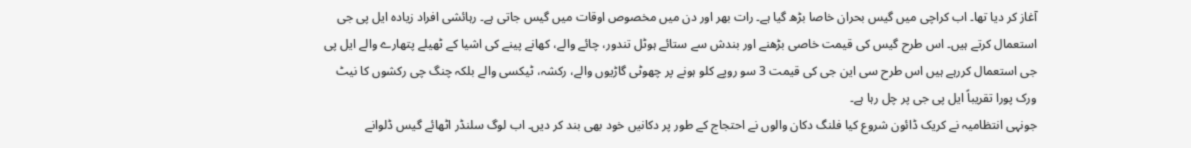آغاز کر دیا تھا۔ اب کراچی میں گیس بحران خاصا بڑھ گیا ہے۔ رات بھر اور دن میں مخصوص اوقات میں گیس جاتی ہے۔ رہائشی افراد زیادہ ایل پی جی استعمال کرتے ہیں۔ اس طرح گیس کی قیمت خاصی بڑھنے اور بندش سے ستائے ہوٹل تندور، چائے والے، کھانے پینے کی اشیا کے ٹھیلے پتھارے والے ایل پی جی استعمال کررہے ہیں اس طرح سی این جی کی قیمت 3 سو روپے کلو ہونے پر چھوٹی گاڑیوں والے، رکشہ، ٹیکسی والے بلکہ چنگ چی رکشوں کا نیٹ ورک پورا تقریباً ایل پی جی پر چل رہا ہے۔
جونہی انتظامیہ نے کریک ڈائون شروع کیا فلنگ دکان والوں نے احتجاج کے طور پر دکانیں خود بھی بند کر دیں۔ اب لوگ سلنڈر اٹھائے گیس ڈلوانے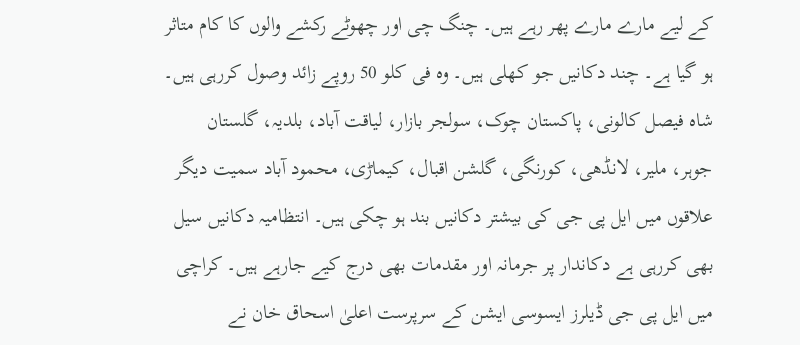کے لیے مارے مارے پھر رہے ہیں۔ چنگ چی اور چھوٹے رکشے والوں کا کام متاثر ہو گیا ہے۔ چند دکانیں جو کھلی ہیں۔ وہ فی کلو 50 روپے زائد وصول کررہی ہیں۔ شاہ فیصل کالونی، پاکستان چوک، سولجر بازار، لیاقت آباد، بلدیہ، گلستان جوہر، ملیر، لانڈھی، کورنگی، گلشن اقبال، کیماڑی، محمود آباد سمیت دیگر علاقوں میں ایل پی جی کی بیشتر دکانیں بند ہو چکی ہیں۔ انتظامیہ دکانیں سیل بھی کررہی ہے دکاندار پر جرمانہ اور مقدمات بھی درج کیے جارہے ہیں۔ کراچی میں ایل پی جی ڈیلرز ایسوسی ایشن کے سرپرست اعلیٰ اسحاق خان نے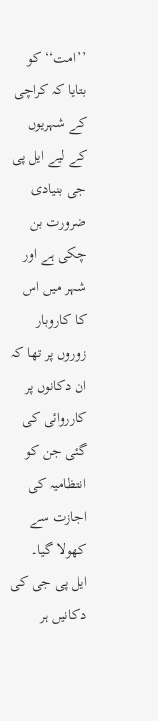’’امت‘‘ کو بتایا کہ کراچی کے شہریوں کے لیے ایل پی جی بنیادی ضرورت بن چکی ہے اور شہر میں اس کا کاروبار زوروں پر تھا کہ ان دکانوں پر کارروائی کی گئی جن کو انتظامیہ کی اجازت سے کھولا گیا۔
ایل پی جی کی دکانیں ہر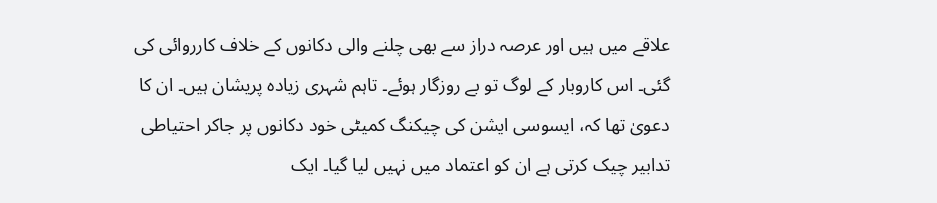علاقے میں ہیں اور عرصہ دراز سے بھی چلنے والی دکانوں کے خلاف کارروائی کی گئی۔ اس کاروبار کے لوگ تو بے روزگار ہوئے۔ تاہم شہری زیادہ پریشان ہیں۔ ان کا دعویٰ تھا کہ، ایسوسی ایشن کی چیکنگ کمیٹی خود دکانوں پر جاکر احتیاطی تدابیر چیک کرتی ہے ان کو اعتماد میں نہیں لیا گیا۔ ایک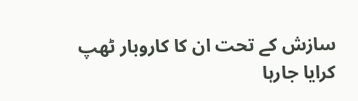سازش کے تحت ان کا کاروبار ٹھپ کرایا جارہا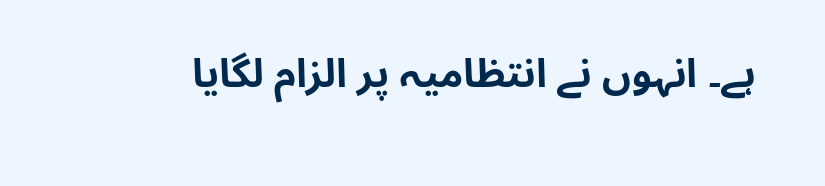ہے۔ انہوں نے انتظامیہ پر الزام لگایا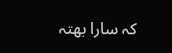کہ سارا بھتہ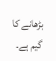بڑھانے کا گیم ہے۔